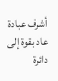أشرف عبادة عاد بقوة إلى دائرة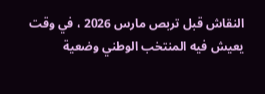النقاش قبل تربص مارس 2026 ، في وقت يعيش فيه المنتخب الوطني وضعية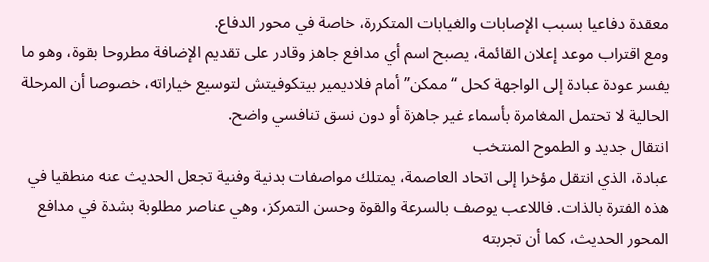معقدة دفاعيا بسبب الإصابات والغيابات المتكررة، خاصة في محور الدفاع.
ومع اقتراب موعد إعلان القائمة، يصبح اسم أي مدافع جاهز وقادر على تقديم الإضافة مطروحا بقوة، وهو ما يفسر عودة عبادة إلى الواجهة كحل “ممكن” أمام فلاديمير بيتكوفيتش لتوسيع خياراته، خصوصا أن المرحلة الحالية لا تحتمل المغامرة بأسماء غير جاهزة أو دون نسق تنافسي واضح.
انتقال جديد و الطموح المنتخب
عبادة، الذي انتقل مؤخرا إلى اتحاد العاصمة، يمتلك مواصفات بدنية وفنية تجعل الحديث عنه منطقيا في هذه الفترة بالذات. فاللاعب يوصف بالسرعة والقوة وحسن التمركز، وهي عناصر مطلوبة بشدة في مدافع المحور الحديث، كما أن تجربته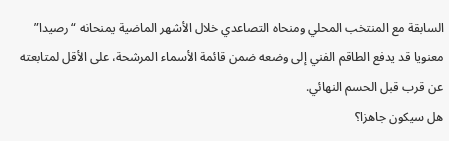السابقة مع المنتخب المحلي ومنحاه التصاعدي خلال الأشهر الماضية يمنحانه “رصيدا” معنويا قد يدفع الطاقم الفني إلى وضعه ضمن قائمة الأسماء المرشحة، على الأقل لمتابعته عن قرب قبل الحسم النهائي.
هل سيكون جاهزا؟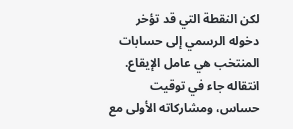لكن النقطة التي قد تؤخر دخوله الرسمي إلى حسابات المنتخب هي عامل الإيقاع. انتقاله جاء في توقيت حساس، ومشاركاته الأولى مع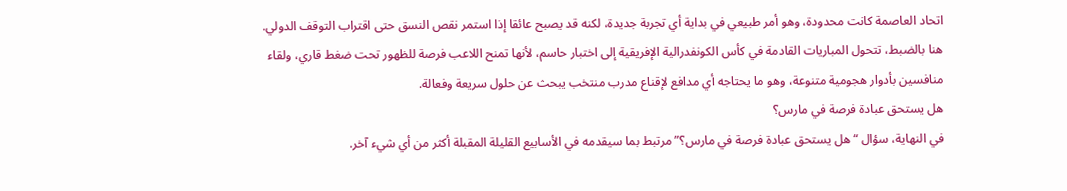اتحاد العاصمة كانت محدودة، وهو أمر طبيعي في بداية أي تجربة جديدة، لكنه قد يصبح عائقا إذا استمر نقص النسق حتى اقتراب التوقف الدولي. هنا بالضبط، تتحول المباريات القادمة في كأس الكونفدرالية الإفريقية إلى اختبار حاسم، لأنها تمنح اللاعب فرصة للظهور تحت ضغط قاري، ولقاء منافسين بأدوار هجومية متنوعة، وهو ما يحتاجه أي مدافع لإقناع مدرب منتخب يبحث عن حلول سريعة وفعالة.
هل يستحق عبادة فرصة في مارس؟
في النهاية، سؤال “هل يستحق عبادة فرصة في مارس؟” مرتبط بما سيقدمه في الأسابيع القليلة المقبلة أكثر من أي شيء آخر.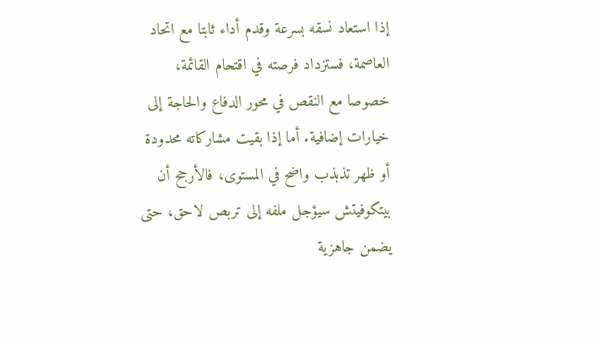إذا استعاد نسقه بسرعة وقدم أداء ثابتا مع اتحاد العاصمة، فستزداد فرصته في اقتحام القائمة، خصوصا مع النقص في محور الدفاع والحاجة إلى خيارات إضافية. أما إذا بقيت مشاركاته محدودة أو ظهر تذبذب واضح في المستوى، فالأرجح أن بيتكوفيتش سيؤجل ملفه إلى تربص لاحق، حتى يضمن جاهزية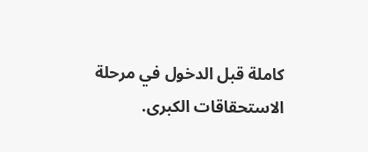كاملة قبل الدخول في مرحلة الاستحقاقات الكبرى.